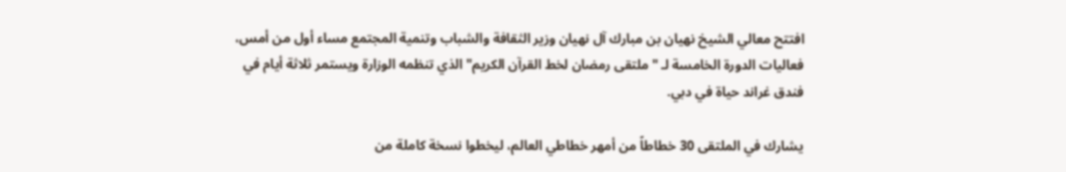افتتح معالي الشيخ نهيان بن مبارك آل نهيان وزير الثقافة والشباب وتنمية المجتمع مساء أول من أمس، فعاليات الدورة الخامسة لـ "ملتقى رمضان لخط القرآن الكريم" الذي تنظمه الوزارة ويستمر ثلاثة أيام في فندق غراند حياة في دبي.

يشارك في الملتقى 30 خطاطاً من أمهر خطاطي العالم، ليخطوا نسخة كاملة من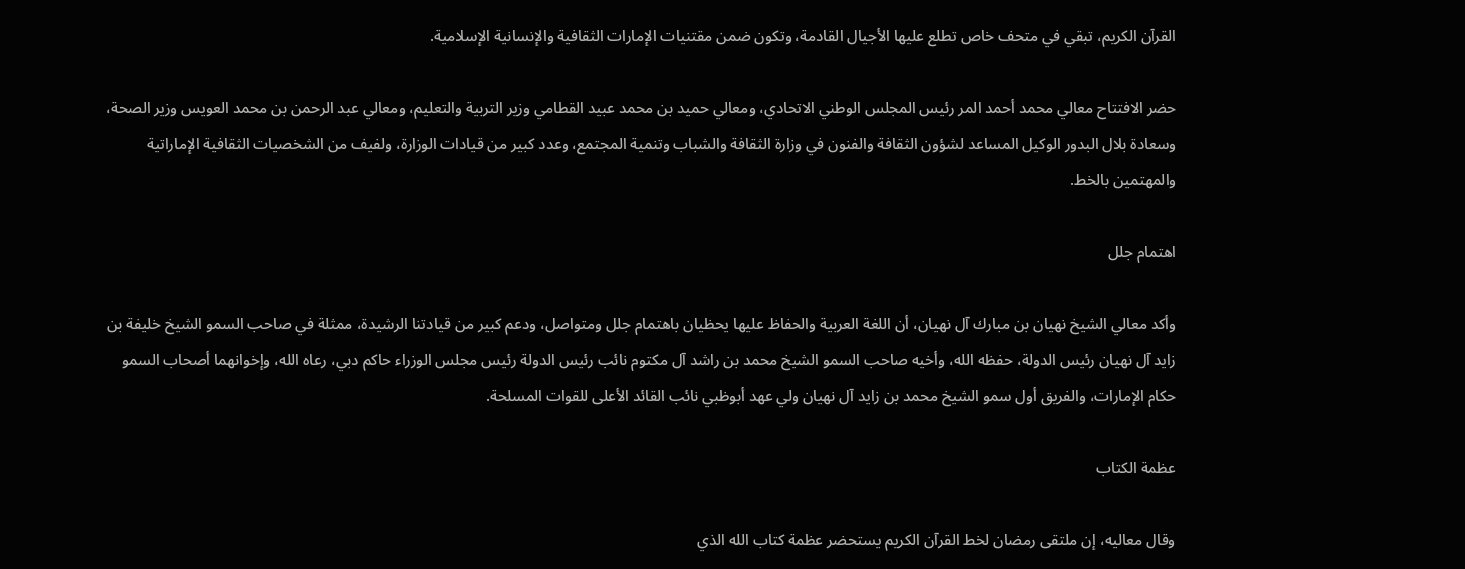القرآن الكريم، تبقي في متحف خاص تطلع عليها الأجيال القادمة، وتكون ضمن مقتنيات الإمارات الثقافية والإنسانية الإسلامية.

حضر الافتتاح معالي محمد أحمد المر رئيس المجلس الوطني الاتحادي، ومعالي حميد بن محمد عبيد القطامي وزير التربية والتعليم، ومعالي عبد الرحمن بن محمد العويس وزير الصحة، وسعادة بلال البدور الوكيل المساعد لشؤون الثقافة والفنون في وزارة الثقافة والشباب وتنمية المجتمع، وعدد كبير من قيادات الوزارة، ولفيف من الشخصيات الثقافية الإماراتية والمهتمين بالخط.

اهتمام جلل

وأكد معالي الشيخ نهيان بن مبارك آل نهيان، أن اللغة العربية والحفاظ عليها يحظيان باهتمام جلل ومتواصل، ودعم كبير من قيادتنا الرشيدة، ممثلة في صاحب السمو الشيخ خليفة بن زايد آل نهيان رئيس الدولة، حفظه الله، وأخيه صاحب السمو الشيخ محمد بن راشد آل مكتوم نائب رئيس الدولة رئيس مجلس الوزراء حاكم دبي، رعاه الله، وإخوانهما أصحاب السمو حكام الإمارات، والفريق أول سمو الشيخ محمد بن زايد آل نهيان ولي عهد أبوظبي نائب القائد الأعلى للقوات المسلحة.

عظمة الكتاب

وقال معاليه، إن ملتقى رمضان لخط القرآن الكريم يستحضر عظمة كتاب الله الذي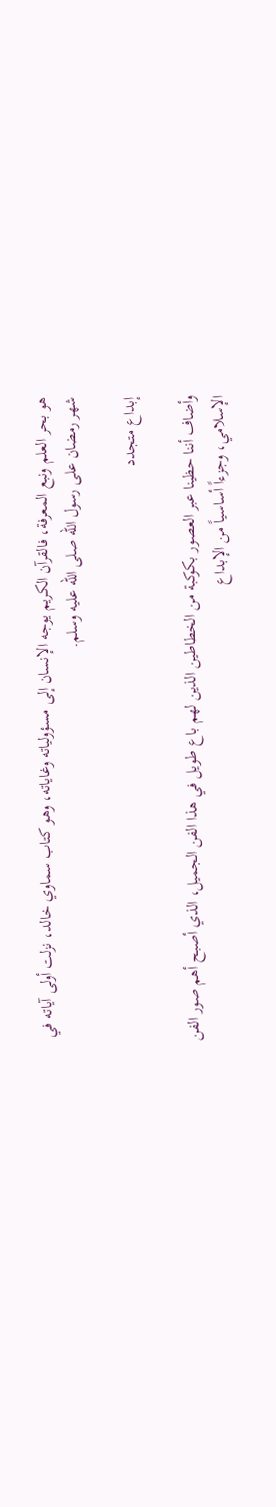هو بحر العلم ونبع المعرفة، فالقرآن الكريم يوجه الإنسان إلى مسؤولياته وغاياته، وهو كتاب سماوي خالد، نزلت أولى آياته في شهر رمضان على رسول الله صلى الله عليه وسلم.

إبداع متجدد

وأضاف أننا حظينا عبر العصور بكوكبة من الخطاطين الذين لهم باع طويل في هذا الفن الجميل، الذي أصبح أهم صور الفن الإسلامي، وجزءاً أساسياً من الإبداع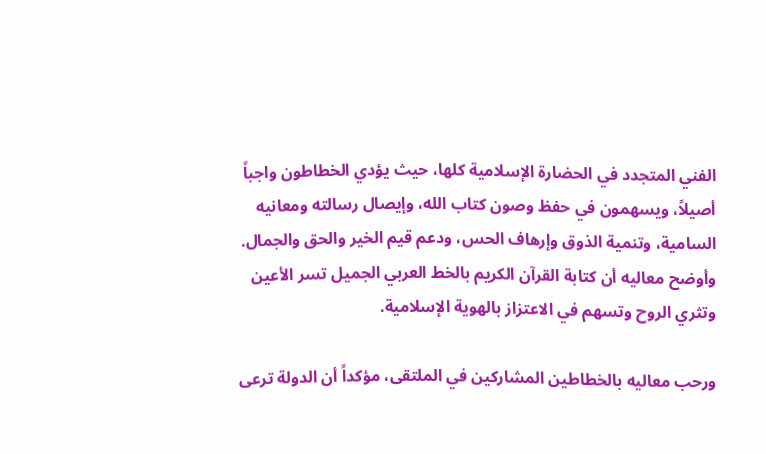الفني المتجدد في الحضارة الإسلامية كلها، حيث يؤدي الخطاطون واجباً أصيلاً، ويسهمون في حفظ وصون كتاب الله، وإيصال رسالته ومعانيه السامية، وتنمية الذوق وإرهاف الحس، ودعم قيم الخير والحق والجمال. وأوضح معاليه أن كتابة القرآن الكريم بالخط العربي الجميل تسر الأعين وتثري الروح وتسهم في الاعتزاز بالهوية الإسلامية.

ورحب معاليه بالخطاطين المشاركين في الملتقى، مؤكداً أن الدولة ترعى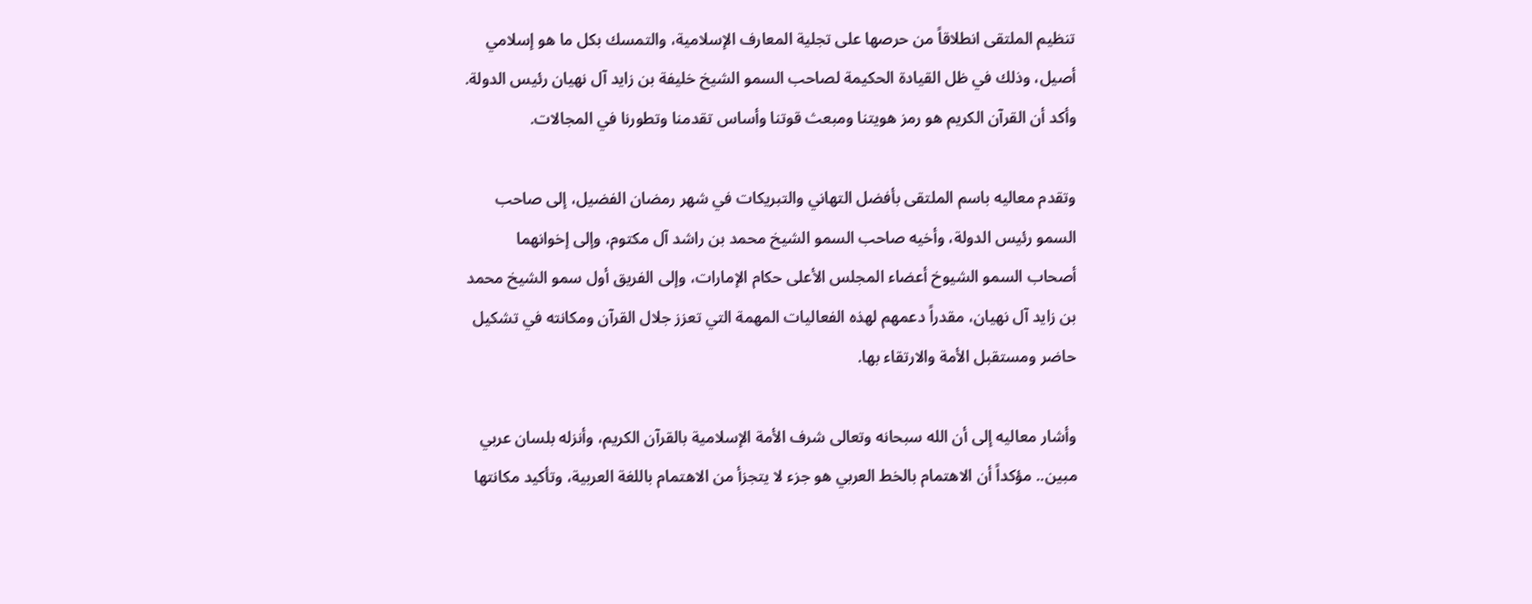تنظيم الملتقى انطلاقاً من حرصها على تجلية المعارف الإسلامية، والتمسك بكل ما هو إسلامي أصيل، وذلك في ظل القيادة الحكيمة لصاحب السمو الشيخ خليفة بن زايد آل نهيان رئيس الدولة. وأكد أن القرآن الكريم هو رمز هويتنا ومبعث قوتنا وأساس تقدمنا وتطورنا في المجالات.

وتقدم معاليه باسم الملتقى بأفضل التهاني والتبريكات في شهر رمضان الفضيل، إلى صاحب السمو رئيس الدولة، وأخيه صاحب السمو الشيخ محمد بن راشد آل مكتوم، وإلى إخوانهما أصحاب السمو الشيوخ أعضاء المجلس الأعلى حكام الإمارات، وإلى الفريق أول سمو الشيخ محمد بن زايد آل نهيان، مقدراً دعمهم لهذه الفعاليات المهمة التي تعزز جلال القرآن ومكانته في تشكيل حاضر ومستقبل الأمة والارتقاء بها.

وأشار معاليه إلى أن الله سبحانه وتعالى شرف الأمة الإسلامية بالقرآن الكريم، وأنزله بلسان عربي مبين.. مؤكداً أن الاهتمام بالخط العربي هو جزء لا يتجزأ من الاهتمام باللغة العربية، وتأكيد مكانتها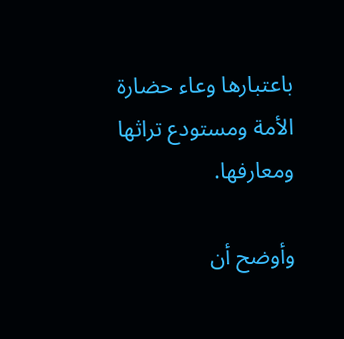باعتبارها وعاء حضارة الأمة ومستودع تراثها ومعارفها.

وأوضح أن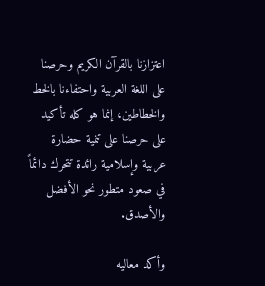اعتزازنا بالقرآن الكريم وحرصنا على اللغة العربية واحتفاءنا بالخط والخطاطين، إنما هو كله تأكيد على حرصنا على تنمية حضارة عربية وإسلامية رائدة تتحرك دائماً في صعود متطور نحو الأفضل والأصدق.

وأكد معاليه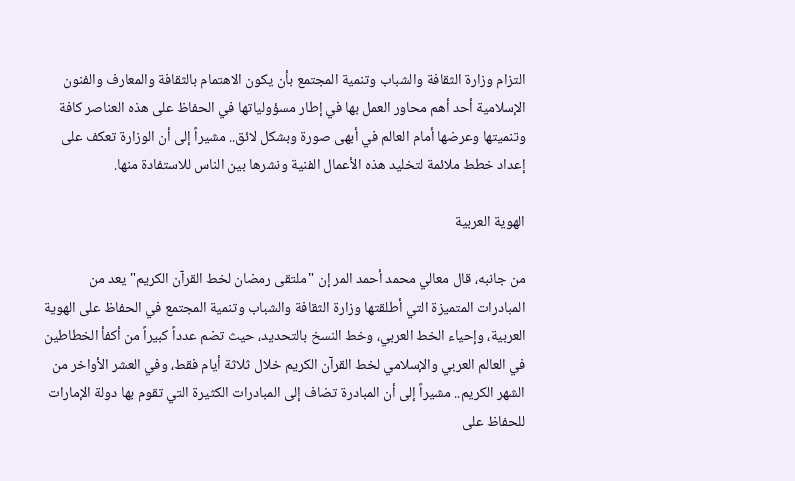التزام وزارة الثقافة والشباب وتنمية المجتمع بأن يكون الاهتمام بالثقافة والمعارف والفنون الإسلامية أحد أهم محاور العمل بها في إطار مسؤولياتها في الحفاظ على هذه العناصر كافة وتنميتها وعرضها أمام العالم في أبهى صورة وبشكل لائق.. مشيراً إلى أن الوزارة تعكف على إعداد خطط ملائمة لتخليد هذه الأعمال الفنية ونشرها بين الناس للاستفادة منها.

الهوية العربية

من جانبه، قال معالي محمد أحمد المر إن "ملتقى رمضان لخط القرآن الكريم" يعد من المبادرات المتميزة التي أطلقتها وزارة الثقافة والشباب وتنمية المجتمع في الحفاظ على الهوية العربية، وإحياء الخط العربي، وخط النسخ بالتحديد، حيث تضم عدداً كبيراً من أكفأ الخطاطين في العالم العربي والإسلامي لخط القرآن الكريم خلال ثلاثة أيام فقط، وفي العشر الأواخر من الشهر الكريم.. مشيراً إلى أن المبادرة تضاف إلى المبادرات الكثيرة التي تقوم بها دولة الإمارات للحفاظ على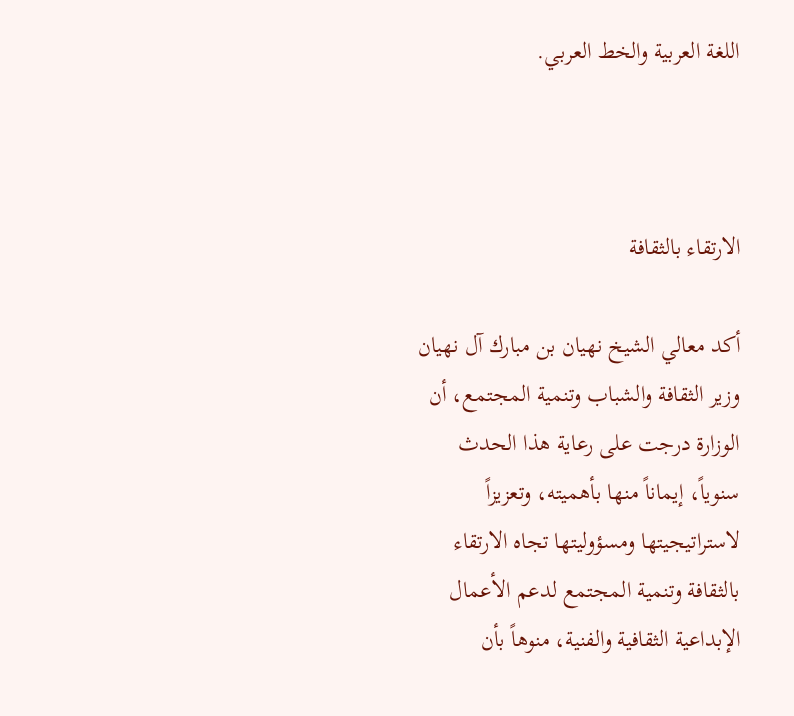اللغة العربية والخط العربي.



الارتقاء بالثقافة

أكد معالي الشيخ نهيان بن مبارك آل نهيان وزير الثقافة والشباب وتنمية المجتمع، أن الوزارة درجت على رعاية هذا الحدث سنوياً، إيماناً منها بأهميته، وتعزيزاً لاستراتيجيتها ومسؤوليتها تجاه الارتقاء بالثقافة وتنمية المجتمع لدعم الأعمال الإبداعية الثقافية والفنية، منوهاً بأن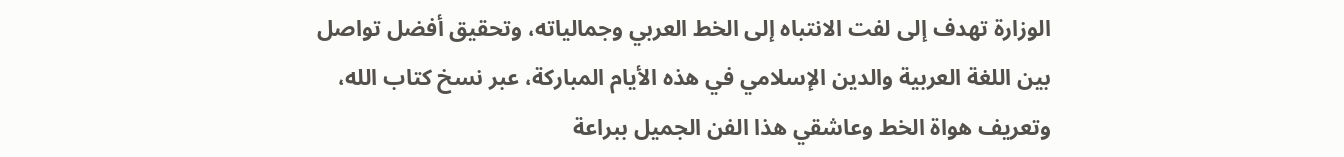الوزارة تهدف إلى لفت الانتباه إلى الخط العربي وجمالياته، وتحقيق أفضل تواصل بين اللغة العربية والدين الإسلامي في هذه الأيام المباركة، عبر نسخ كتاب الله، وتعريف هواة الخط وعاشقي هذا الفن الجميل ببراعة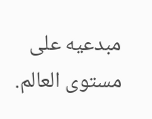مبدعيه على مستوى العالم.